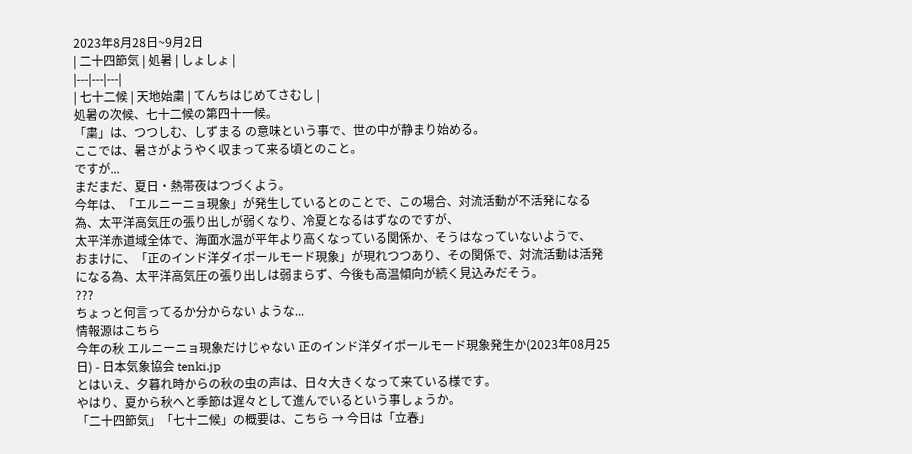2023年8月28日~9月2日
| 二十四節気 | 処暑 | しょしょ |
|---|---|---|
| 七十二候 | 天地始粛 | てんちはじめてさむし |
処暑の次候、七十二候の第四十一候。
「粛」は、つつしむ、しずまる の意味という事で、世の中が静まり始める。
ここでは、暑さがようやく収まって来る頃とのこと。
ですが...
まだまだ、夏日・熱帯夜はつづくよう。
今年は、「エルニーニョ現象」が発生しているとのことで、この場合、対流活動が不活発になる為、太平洋高気圧の張り出しが弱くなり、冷夏となるはずなのですが、
太平洋赤道域全体で、海面水温が平年より高くなっている関係か、そうはなっていないようで、
おまけに、「正のインド洋ダイポールモード現象」が現れつつあり、その関係で、対流活動は活発になる為、太平洋高気圧の張り出しは弱まらず、今後も高温傾向が続く見込みだそう。
???
ちょっと何言ってるか分からない ような...
情報源はこちら
今年の秋 エルニーニョ現象だけじゃない 正のインド洋ダイポールモード現象発生か(2023年08月25日) - 日本気象協会 tenki.jp
とはいえ、夕暮れ時からの秋の虫の声は、日々大きくなって来ている様です。
やはり、夏から秋へと季節は遅々として進んでいるという事しょうか。
「二十四節気」「七十二候」の概要は、こちら → 今日は「立春」